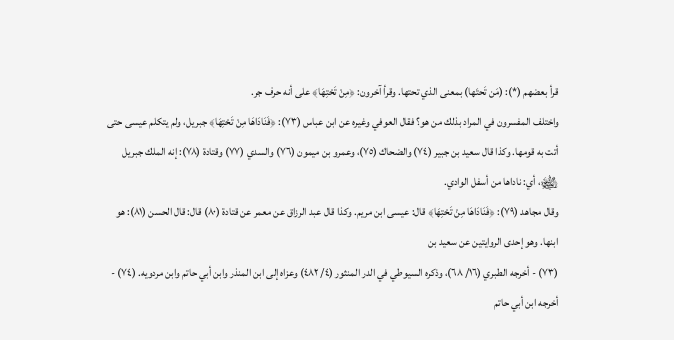قرأ بعضهم (*): (مَن تَحتَها) بمعنى الذي تحتها. وقرأ آخرون: ﴿مِنْ تَحْتِهَا﴾ على أنه حرف جر.
واختلف المفسرون في المراد بذلك من هو؟ فقال العوفي وغيره عن ابن عباس (٧٣): ﴿فَنَادَاهَا مِنْ تَحْتِهَا﴾ جبريل، ولم يتكلم عيسى حتى أتت به قومها. وكذا قال سعيد بن جبير (٧٤) والضحاك (٧٥)، وعمرو بن ميمون (٧٦) والسدي (٧٧) وقتادة (٧٨): إنه الملك جبريل ﵊، أي: ناداها من أسفل الوادي.
وقال مجاهد (٧٩): ﴿فَنَادَاهَا مِنْ تَحْتِهَا﴾ قال: عيسى ابن مريم. وكذا قال عبد الرزاق عن معمر عن قتادة (٨٠) قال: قال الحسن (٨١): هو ابنها. وهو إحدى الروايتين عن سعيد بن
(٧٣) - أخرجه الطبري (١٦/ ٦٨)، وذكره السيوطي في الدر المنثور (٤/ ٤٨٢) وعزاه إلى ابن المنذر وابن أبي حاتم وابن مردويه. (٧٤) - أخرجه ابن أبي حاتم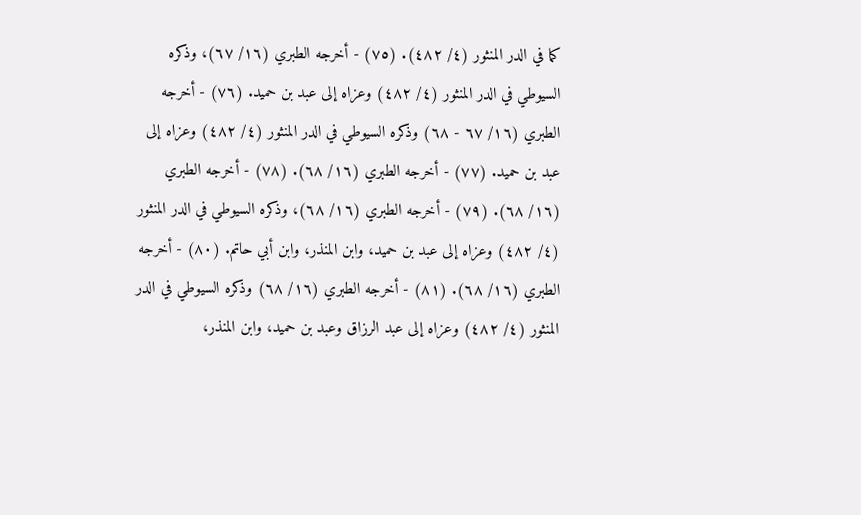كما في الدر المنثور (٤/ ٤٨٢). (٧٥) - أخرجه الطبري (١٦/ ٦٧)، وذكره السيوطي في الدر المنثور (٤/ ٤٨٢) وعزاه إلى عبد بن حميد. (٧٦) - أخرجه الطبري (١٦/ ٦٧ - ٦٨) وذكره السيوطي في الدر المنثور (٤/ ٤٨٢) وعزاه إلى عبد بن حميد. (٧٧) - أخرجه الطبري (١٦/ ٦٨). (٧٨) - أخرجه الطبري (١٦/ ٦٨). (٧٩) - أخرجه الطبري (١٦/ ٦٨)، وذكره السيوطي في الدر المنثور (٤/ ٤٨٢) وعزاه إلى عبد بن حميد، وابن المنذر، وابن أبي حاتم. (٨٠) - أخرجه الطبري (١٦/ ٦٨). (٨١) - أخرجه الطبري (١٦/ ٦٨) وذكره السيوطي في الدر المنثور (٤/ ٤٨٢) وعزاه إلى عبد الرزاق وعبد بن حميد، وابن المنذر،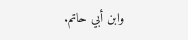وابن أبي حاتم.